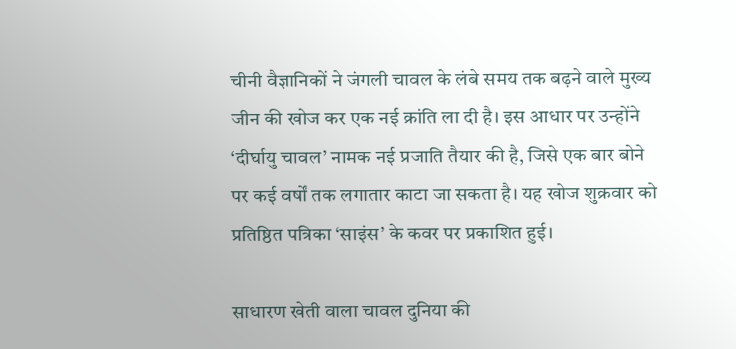चीनी वैज्ञानिकों ने जंगली चावल के लंबे समय तक बढ़ने वाले मुख्य जीन की खोज कर एक नई क्रांति ला दी है। इस आधार पर उन्होंने ‘दीर्घायु चावल’ नामक नई प्रजाति तैयार की है, जिसे एक बार बोने पर कई वर्षों तक लगातार काटा जा सकता है। यह खोज शुक्रवार को प्रतिष्ठित पत्रिका ‘साइंस’ के कवर पर प्रकाशित हुई।

साधारण खेती वाला चावल दुनिया की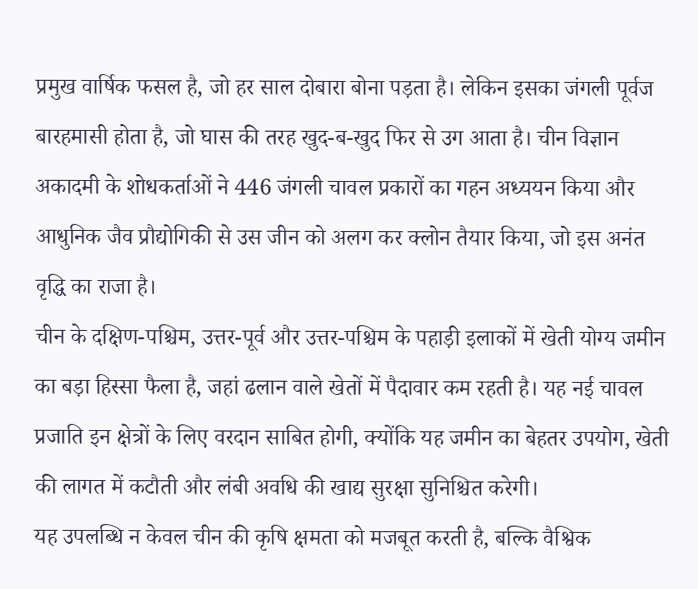प्रमुख वार्षिक फसल है, जो हर साल दोबारा बोना पड़ता है। लेकिन इसका जंगली पूर्वज बारहमासी होता है, जो घास की तरह खुद-ब-खुद फिर से उग आता है। चीन विज्ञान अकादमी के शोधकर्ताओं ने 446 जंगली चावल प्रकारों का गहन अध्ययन किया और आधुनिक जैव प्रौद्योगिकी से उस जीन को अलग कर क्लोन तैयार किया, जो इस अनंत वृद्धि का राजा है।
चीन के दक्षिण-पश्चिम, उत्तर-पूर्व और उत्तर-पश्चिम के पहाड़ी इलाकों में खेती योग्य जमीन का बड़ा हिस्सा फैला है, जहां ढलान वाले खेतों में पैदावार कम रहती है। यह नई चावल प्रजाति इन क्षेत्रों के लिए वरदान साबित होगी, क्योंकि यह जमीन का बेहतर उपयोग, खेती की लागत में कटौती और लंबी अवधि की खाद्य सुरक्षा सुनिश्चित करेगी।
यह उपलब्धि न केवल चीन की कृषि क्षमता को मजबूत करती है, बल्कि वैश्विक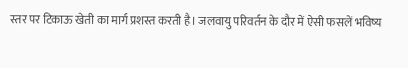स्तर पर टिकाऊ खेती का मार्ग प्रशस्त करती है। जलवायु परिवर्तन के दौर में ऐसी फसलें भविष्य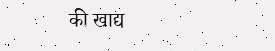की खाद्य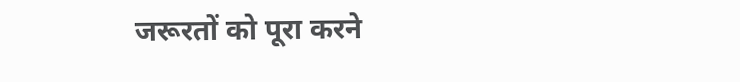जरूरतों को पूरा करने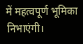में महत्वपूर्ण भूमिका निभाएंगी।